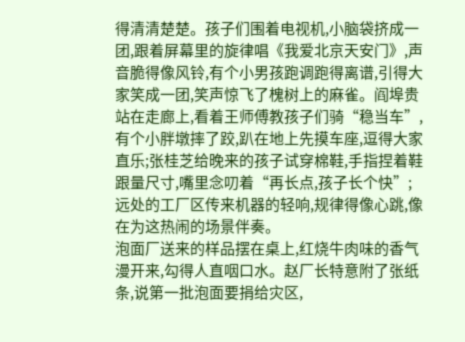得清清楚楚。孩子们围着电视机,小脑袋挤成一团,跟着屏幕里的旋律唱《我爱北京天安门》,声音脆得像风铃,有个小男孩跑调跑得离谱,引得大家笑成一团,笑声惊飞了槐树上的麻雀。阎埠贵站在走廊上,看着王师傅教孩子们骑“稳当车”,有个小胖墩摔了跤,趴在地上先摸车座,逗得大家直乐;张桂芝给晚来的孩子试穿棉鞋,手指捏着鞋跟量尺寸,嘴里念叨着“再长点,孩子长个快”;远处的工厂区传来机器的轻响,规律得像心跳,像在为这热闹的场景伴奏。
泡面厂送来的样品摆在桌上,红烧牛肉味的香气漫开来,勾得人直咽口水。赵厂长特意附了张纸条,说第一批泡面要捐给灾区,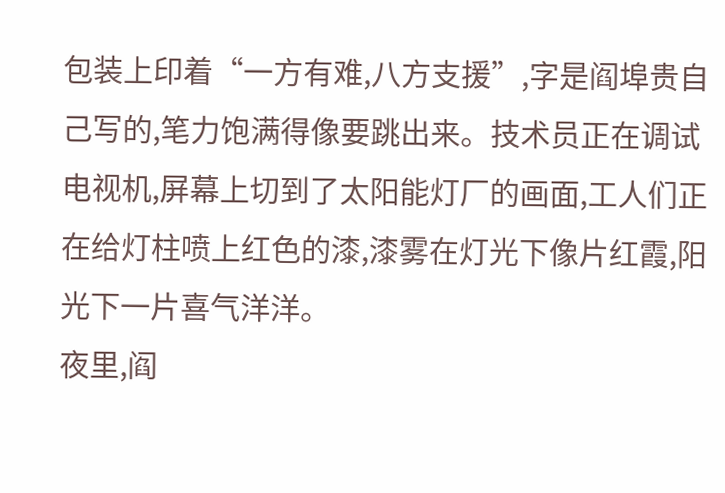包装上印着“一方有难,八方支援”,字是阎埠贵自己写的,笔力饱满得像要跳出来。技术员正在调试电视机,屏幕上切到了太阳能灯厂的画面,工人们正在给灯柱喷上红色的漆,漆雾在灯光下像片红霞,阳光下一片喜气洋洋。
夜里,阎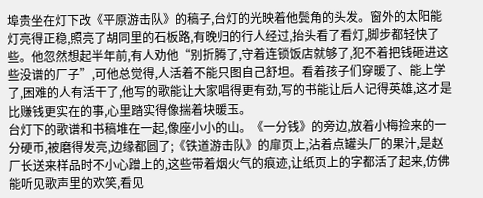埠贵坐在灯下改《平原游击队》的稿子,台灯的光映着他鬓角的头发。窗外的太阳能灯亮得正稳,照亮了胡同里的石板路,有晚归的行人经过,抬头看了看灯,脚步都轻快了些。他忽然想起半年前,有人劝他“别折腾了,守着连锁饭店就够了,犯不着把钱砸进这些没谱的厂子”,可他总觉得,人活着不能只图自己舒坦。看着孩子们穿暖了、能上学了,困难的人有活干了,他写的歌能让大家唱得更有劲,写的书能让后人记得英雄,这才是比赚钱更实在的事,心里踏实得像揣着块暖玉。
台灯下的歌谱和书稿堆在一起,像座小小的山。《一分钱》的旁边,放着小梅捡来的一分硬币,被磨得发亮,边缘都圆了;《铁道游击队》的扉页上,沾着点罐头厂的果汁,是赵厂长送来样品时不小心蹭上的,这些带着烟火气的痕迹,让纸页上的字都活了起来,仿佛能听见歌声里的欢笑,看见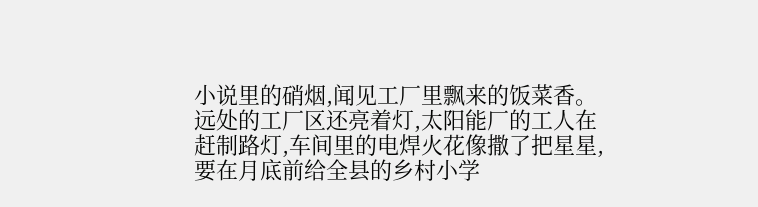小说里的硝烟,闻见工厂里飘来的饭菜香。
远处的工厂区还亮着灯,太阳能厂的工人在赶制路灯,车间里的电焊火花像撒了把星星,要在月底前给全县的乡村小学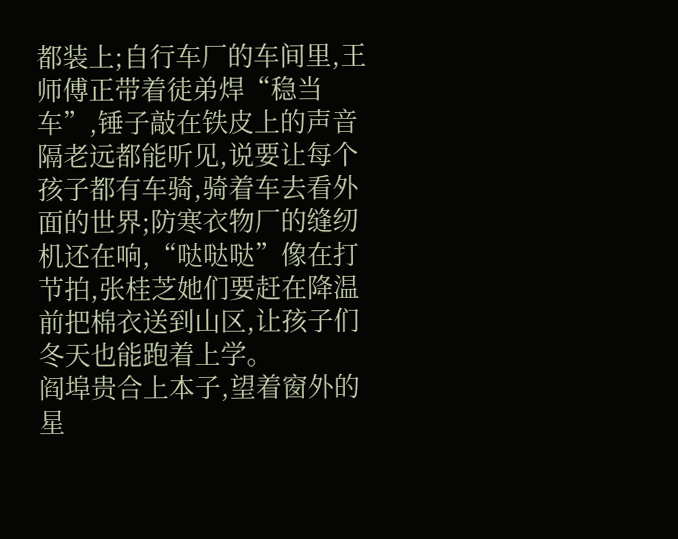都装上;自行车厂的车间里,王师傅正带着徒弟焊“稳当车”,锤子敲在铁皮上的声音隔老远都能听见,说要让每个孩子都有车骑,骑着车去看外面的世界;防寒衣物厂的缝纫机还在响,“哒哒哒”像在打节拍,张桂芝她们要赶在降温前把棉衣送到山区,让孩子们冬天也能跑着上学。
阎埠贵合上本子,望着窗外的星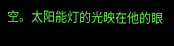空。太阳能灯的光映在他的眼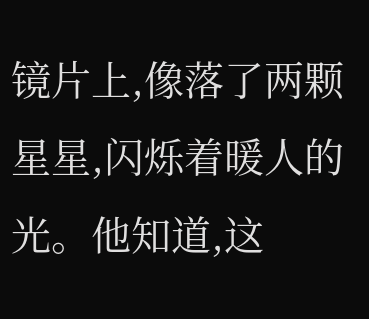镜片上,像落了两颗星星,闪烁着暖人的光。他知道,这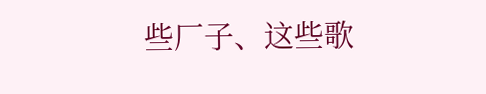些厂子、这些歌